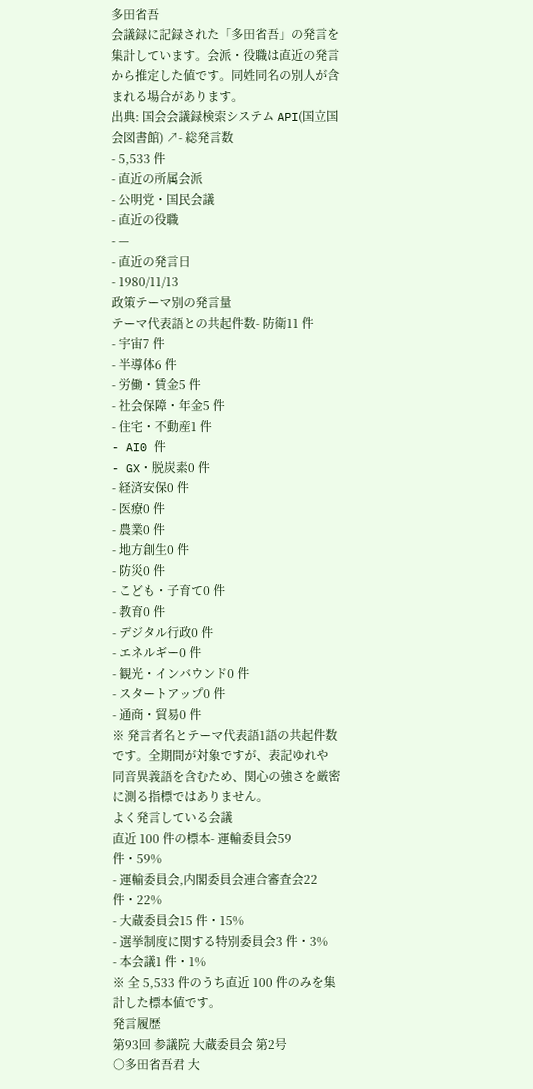多田省吾
会議録に記録された「多田省吾」の発言を集計しています。会派・役職は直近の発言から推定した値です。同姓同名の別人が含まれる場合があります。
出典: 国会会議録検索システム API(国立国会図書館) ↗- 総発言数
- 5,533 件
- 直近の所属会派
- 公明党・国民会議
- 直近の役職
- —
- 直近の発言日
- 1980/11/13
政策テーマ別の発言量
テーマ代表語との共起件数- 防衛11 件
- 宇宙7 件
- 半導体6 件
- 労働・賃金5 件
- 社会保障・年金5 件
- 住宅・不動産1 件
- AI0 件
- GX・脱炭素0 件
- 経済安保0 件
- 医療0 件
- 農業0 件
- 地方創生0 件
- 防災0 件
- こども・子育て0 件
- 教育0 件
- デジタル行政0 件
- エネルギー0 件
- 観光・インバウンド0 件
- スタートアップ0 件
- 通商・貿易0 件
※ 発言者名とテーマ代表語1語の共起件数です。全期間が対象ですが、表記ゆれや 同音異義語を含むため、関心の強さを厳密に測る指標ではありません。
よく発言している会議
直近 100 件の標本- 運輸委員会59 件・59%
- 運輸委員会,内閣委員会連合審査会22 件・22%
- 大蔵委員会15 件・15%
- 選挙制度に関する特別委員会3 件・3%
- 本会議1 件・1%
※ 全 5,533 件のうち直近 100 件のみを集計した標本値です。
発言履歴
第93回 参議院 大蔵委員会 第2号
○多田省吾君 大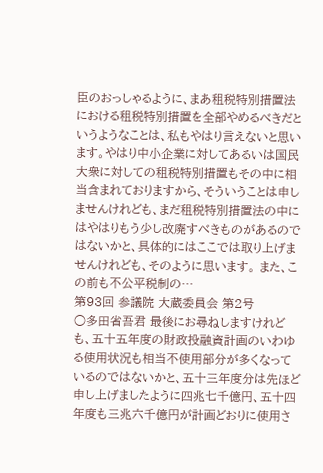臣のおっしゃるように、まあ租税特別措置法における租税特別措置を全部やめるべきだというようなことは、私もやはり言えないと思います。やはり中小企業に対してあるいは国民大衆に対しての租税特別措置もその中に相当含まれておりますから、そういうことは申しませんけれども、まだ租税特別措置法の中にはやはりもう少し改廃すべきものがあるのではないかと、具体的にはここでは取り上げませんけれども、そのように思います。 また、この前も不公平税制の…
第93回 参議院 大蔵委員会 第2号
○多田省吾君 最後にお尋ねしますけれども、五十五年度の財政投融資計画のいわゆる使用状況も相当不使用部分が多くなっているのではないかと、五十三年度分は先ほど申し上げましたように四兆七千億円、五十四年度も三兆六千億円が計画どおりに使用さ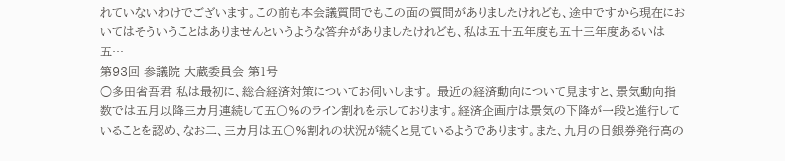れていないわけでございます。この前も本会議質問でもこの面の質問がありましたけれども、途中ですから現在においてはそういうことはありませんというような答弁がありましたけれども、私は五十五年度も五十三年度あるいは五…
第93回 参議院 大蔵委員会 第1号
○多田省吾君 私は最初に、総合経済対策についてお伺いします。 最近の経済動向について見ますと、景気動向指数では五月以降三カ月連続して五〇%のライン割れを示しております。経済企画庁は景気の下降が一段と進行していることを認め、なお二、三カ月は五〇%割れの状況が続くと見ているようであります。また、九月の日銀券発行高の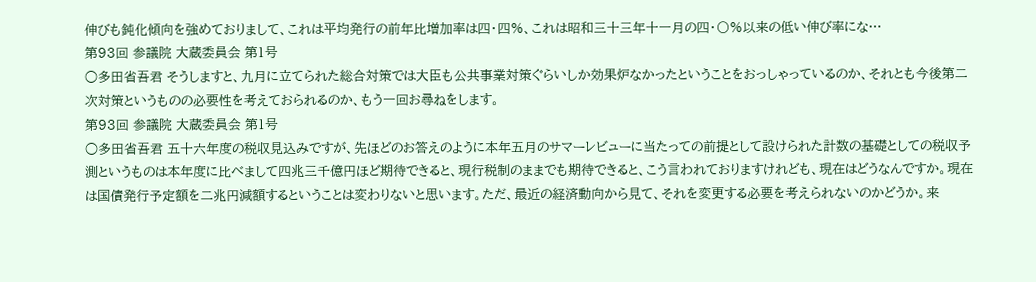伸びも鈍化傾向を強めておりまして、これは平均発行の前年比増加率は四・四%、これは昭和三十三年十一月の四・〇%以来の低い伸び率にな…
第93回 参議院 大蔵委員会 第1号
○多田省吾君 そうしますと、九月に立てられた総合対策では大臣も公共事業対策ぐらいしか効果炉なかったということをおっしゃっているのか、それとも今後第二次対策というものの必要性を考えておられるのか、もう一回お尋ねをします。
第93回 参議院 大蔵委員会 第1号
○多田省吾君 五十六年度の税収見込みですが、先ほどのお答えのように本年五月のサマーレビューに当たっての前提として設けられた計数の基礎としての税収予測というものは本年度に比べまして四兆三千億円ほど期待できると、現行税制のままでも期待できると、こう言われておりますけれども、現在はどうなんですか。現在は国債発行予定額を二兆円減額するということは変わりないと思います。ただ、最近の経済動向から見て、それを変更する必要を考えられないのかどうか。来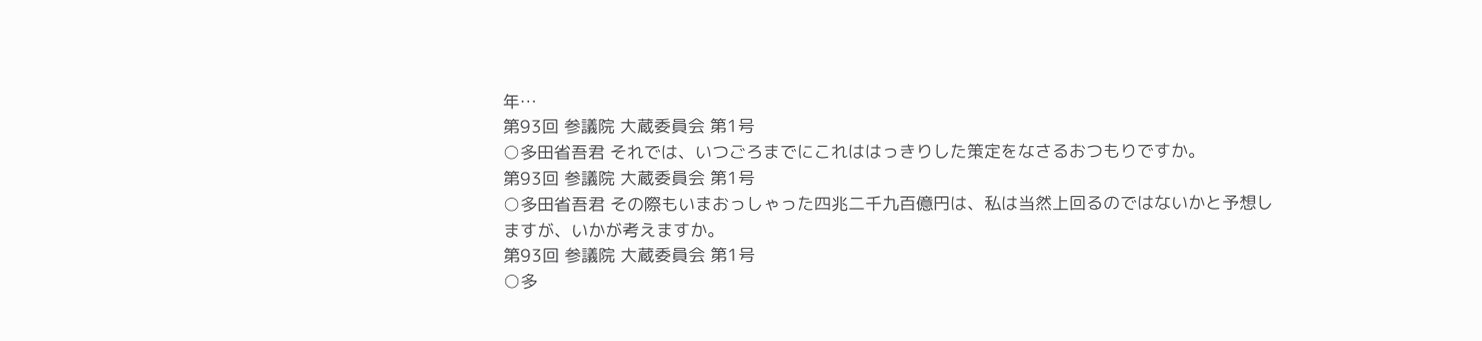年…
第93回 参議院 大蔵委員会 第1号
○多田省吾君 それでは、いつごろまでにこれははっきりした策定をなさるおつもりですか。
第93回 参議院 大蔵委員会 第1号
○多田省吾君 その際もいまおっしゃった四兆二千九百億円は、私は当然上回るのではないかと予想しますが、いかが考えますか。
第93回 参議院 大蔵委員会 第1号
○多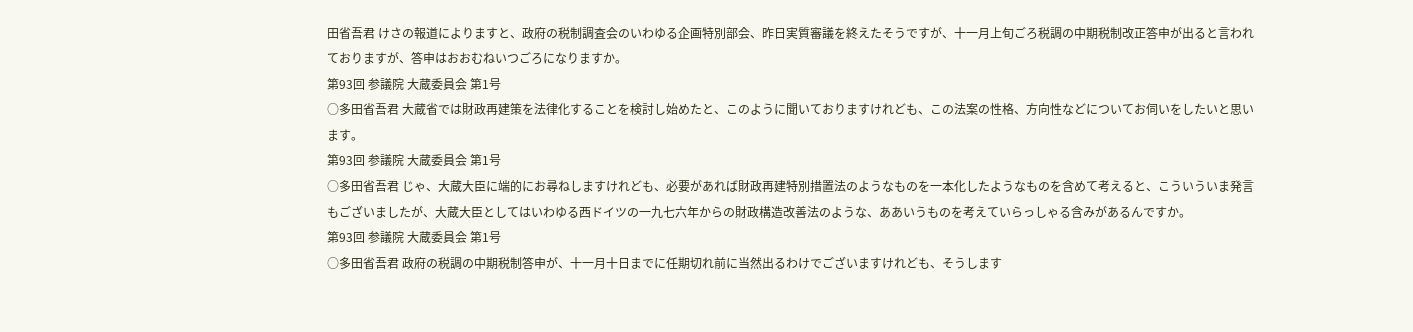田省吾君 けさの報道によりますと、政府の税制調査会のいわゆる企画特別部会、昨日実質審議を終えたそうですが、十一月上旬ごろ税調の中期税制改正答申が出ると言われておりますが、答申はおおむねいつごろになりますか。
第93回 参議院 大蔵委員会 第1号
○多田省吾君 大蔵省では財政再建策を法律化することを検討し始めたと、このように聞いておりますけれども、この法案の性格、方向性などについてお伺いをしたいと思います。
第93回 参議院 大蔵委員会 第1号
○多田省吾君 じゃ、大蔵大臣に端的にお尋ねしますけれども、必要があれば財政再建特別措置法のようなものを一本化したようなものを含めて考えると、こういういま発言もございましたが、大蔵大臣としてはいわゆる西ドイツの一九七六年からの財政構造改善法のような、ああいうものを考えていらっしゃる含みがあるんですか。
第93回 参議院 大蔵委員会 第1号
○多田省吾君 政府の税調の中期税制答申が、十一月十日までに任期切れ前に当然出るわけでございますけれども、そうします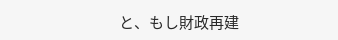と、もし財政再建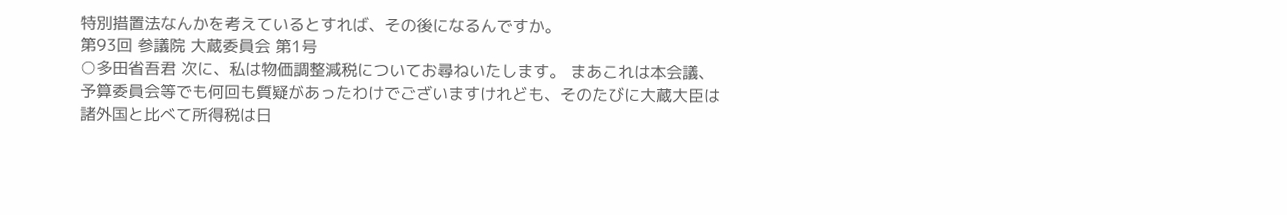特別措置法なんかを考えているとすれば、その後になるんですか。
第93回 参議院 大蔵委員会 第1号
○多田省吾君 次に、私は物価調整減税についてお尋ねいたします。 まあこれは本会議、予算委員会等でも何回も質疑があったわけでございますけれども、そのたびに大蔵大臣は諸外国と比べて所得税は日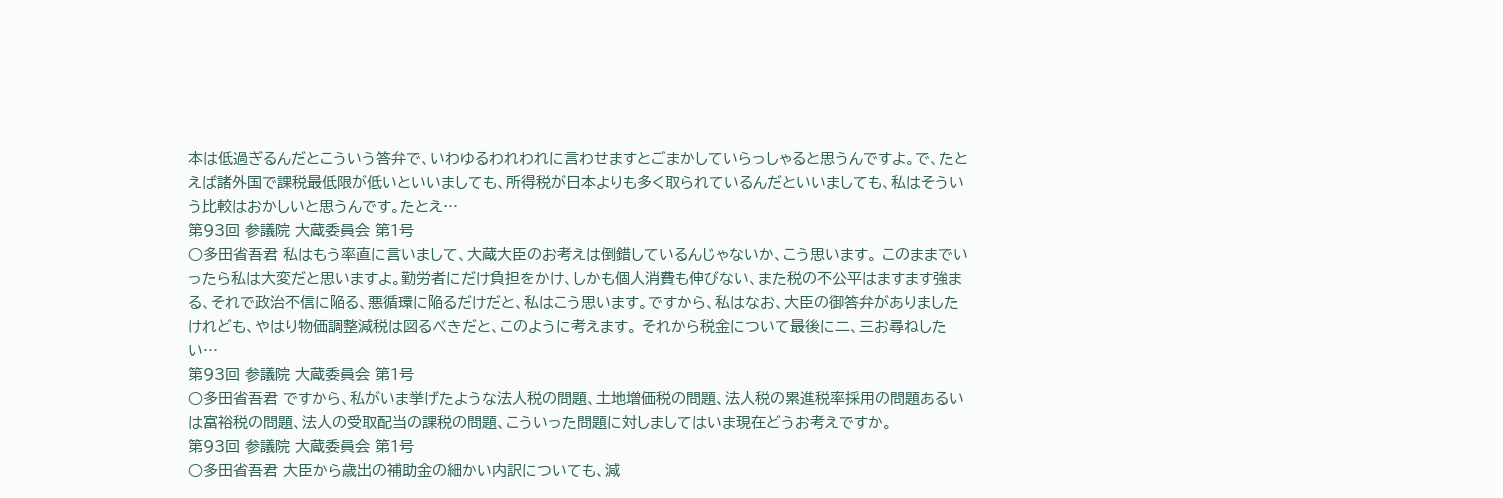本は低過ぎるんだとこういう答弁で、いわゆるわれわれに言わせますとごまかしていらっしゃると思うんですよ。で、たとえば諸外国で課税最低限が低いといいましても、所得税が日本よりも多く取られているんだといいましても、私はそういう比較はおかしいと思うんです。たとえ…
第93回 参議院 大蔵委員会 第1号
○多田省吾君 私はもう率直に言いまして、大蔵大臣のお考えは倒錯しているんじゃないか、こう思います。 このままでいったら私は大変だと思いますよ。勤労者にだけ負担をかけ、しかも個人消費も伸びない、また税の不公平はますます強まる、それで政治不信に陥る、悪循環に陥るだけだと、私はこう思います。ですから、私はなお、大臣の御答弁がありましたけれども、やはり物価調整減税は図るべきだと、このように考えます。 それから税金について最後に二、三お尋ねしたい…
第93回 参議院 大蔵委員会 第1号
○多田省吾君 ですから、私がいま挙げたような法人税の問題、土地増価税の問題、法人税の累進税率採用の問題あるいは富裕税の問題、法人の受取配当の課税の問題、こういった問題に対しましてはいま現在どうお考えですか。
第93回 参議院 大蔵委員会 第1号
○多田省吾君 大臣から歳出の補助金の細かい内訳についても、減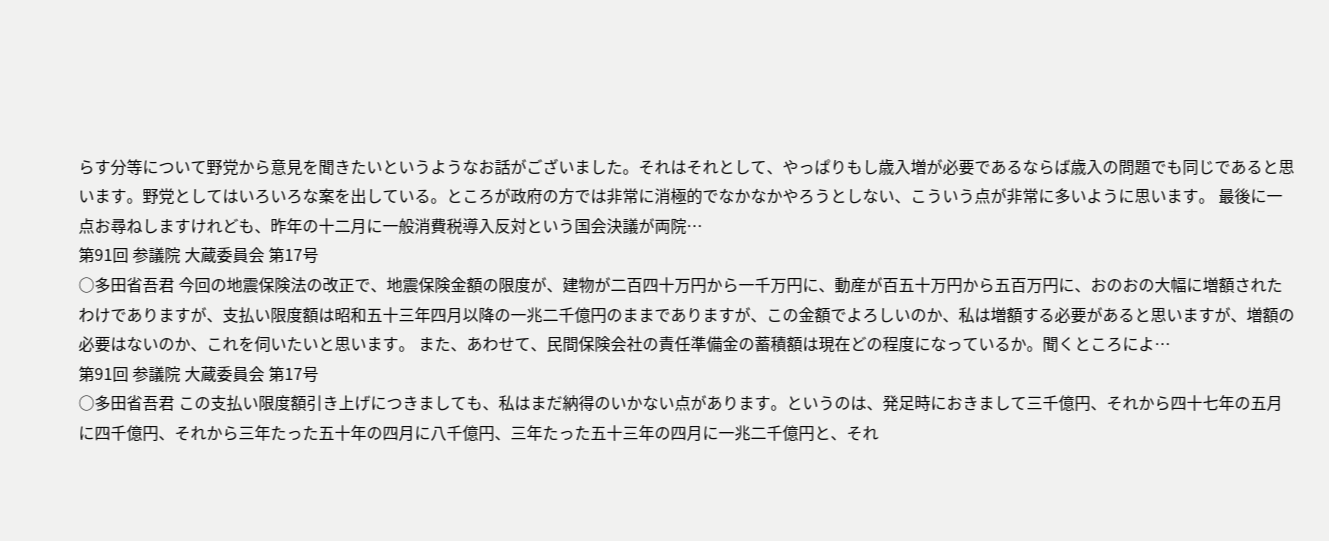らす分等について野党から意見を聞きたいというようなお話がございました。それはそれとして、やっぱりもし歳入増が必要であるならば歳入の問題でも同じであると思います。野党としてはいろいろな案を出している。ところが政府の方では非常に消極的でなかなかやろうとしない、こういう点が非常に多いように思います。 最後に一点お尋ねしますけれども、昨年の十二月に一般消費税導入反対という国会決議が両院…
第91回 参議院 大蔵委員会 第17号
○多田省吾君 今回の地震保険法の改正で、地震保険金額の限度が、建物が二百四十万円から一千万円に、動産が百五十万円から五百万円に、おのおの大幅に増額されたわけでありますが、支払い限度額は昭和五十三年四月以降の一兆二千億円のままでありますが、この金額でよろしいのか、私は増額する必要があると思いますが、増額の必要はないのか、これを伺いたいと思います。 また、あわせて、民間保険会社の責任準備金の蓄積額は現在どの程度になっているか。聞くところによ…
第91回 参議院 大蔵委員会 第17号
○多田省吾君 この支払い限度額引き上げにつきましても、私はまだ納得のいかない点があります。というのは、発足時におきまして三千億円、それから四十七年の五月に四千億円、それから三年たった五十年の四月に八千億円、三年たった五十三年の四月に一兆二千億円と、それ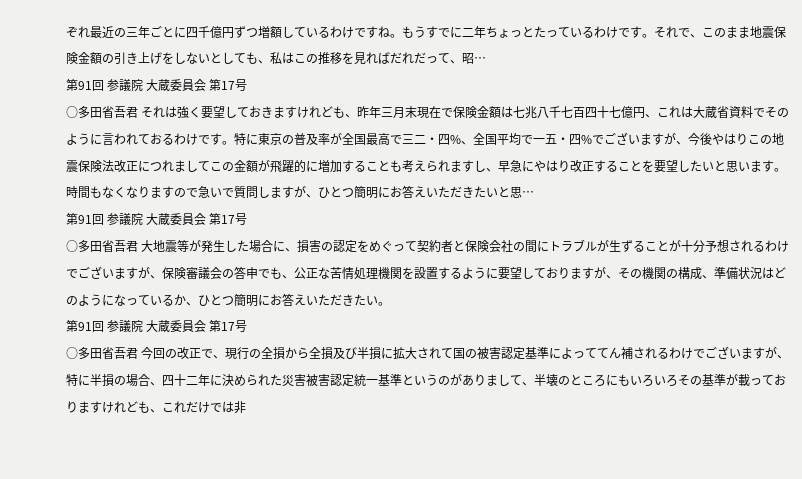ぞれ最近の三年ごとに四千億円ずつ増額しているわけですね。もうすでに二年ちょっとたっているわけです。それで、このまま地震保険金額の引き上げをしないとしても、私はこの推移を見ればだれだって、昭…
第91回 参議院 大蔵委員会 第17号
○多田省吾君 それは強く要望しておきますけれども、昨年三月末現在で保険金額は七兆八千七百四十七億円、これは大蔵省資料でそのように言われておるわけです。特に東京の普及率が全国最高で三二・四%、全国平均で一五・四%でございますが、今後やはりこの地震保険法改正につれましてこの金額が飛躍的に増加することも考えられますし、早急にやはり改正することを要望したいと思います。 時間もなくなりますので急いで質問しますが、ひとつ簡明にお答えいただきたいと思…
第91回 参議院 大蔵委員会 第17号
○多田省吾君 大地震等が発生した場合に、損害の認定をめぐって契約者と保険会社の間にトラブルが生ずることが十分予想されるわけでございますが、保険審議会の答申でも、公正な苦情処理機関を設置するように要望しておりますが、その機関の構成、準備状況はどのようになっているか、ひとつ簡明にお答えいただきたい。
第91回 参議院 大蔵委員会 第17号
○多田省吾君 今回の改正で、現行の全損から全損及び半損に拡大されて国の被害認定基準によっててん補されるわけでございますが、特に半損の場合、四十二年に決められた災害被害認定統一基準というのがありまして、半壊のところにもいろいろその基準が載っておりますけれども、これだけでは非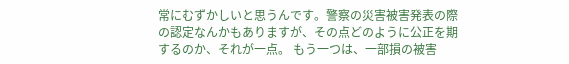常にむずかしいと思うんです。警察の災害被害発表の際の認定なんかもありますが、その点どのように公正を期するのか、それが一点。 もう一つは、一部損の被害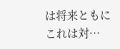は将来ともにこれは対…